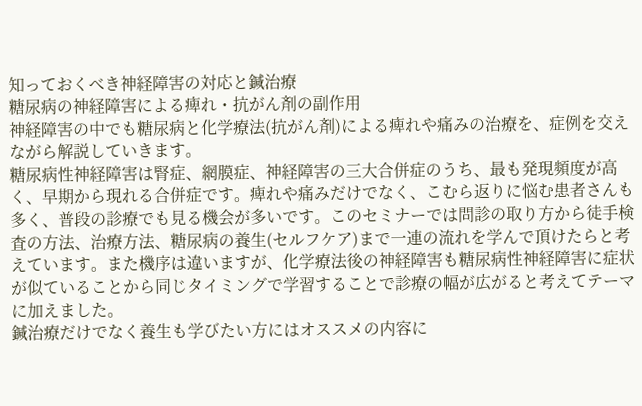知っておくべき神経障害の対応と鍼治療
糖尿病の神経障害による痺れ・抗がん剤の副作用
神経障害の中でも糖尿病と化学療法(抗がん剤)による痺れや痛みの治療を、症例を交えながら解説していきます。
糖尿病性神経障害は腎症、網膜症、神経障害の三大合併症のうち、最も発現頻度が高く、早期から現れる合併症です。痺れや痛みだけでなく、こむら返りに悩む患者さんも多く、普段の診療でも見る機会が多いです。このセミナーでは問診の取り方から徒手検査の方法、治療方法、糖尿病の養生(セルフケア)まで一連の流れを学んで頂けたらと考えています。また機序は違いますが、化学療法後の神経障害も糖尿病性神経障害に症状が似ていることから同じタイミングで学習することで診療の幅が広がると考えてテーマに加えました。
鍼治療だけでなく養生も学びたい方にはオススメの内容に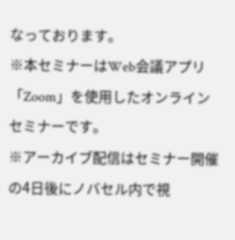なっております。
※本セミナーはWeb会議アプリ「Zoom」を使用したオンラインセミナーです。
※アーカイブ配信はセミナー開催の4日後にノバセル内で視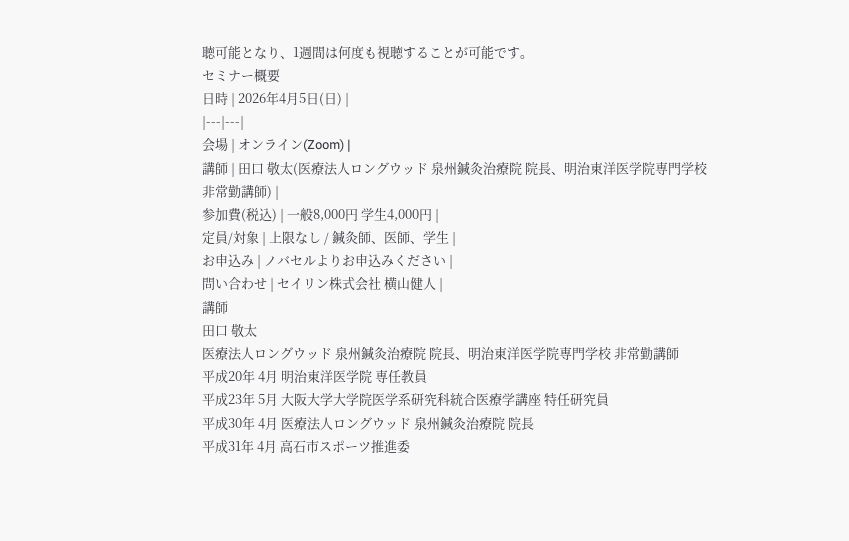聴可能となり、1週間は何度も視聴することが可能です。
セミナー概要
日時 | 2026年4月5日(日) |
|---|---|
会場 | オンライン(Zoom) |
講師 | 田口 敬太(医療法人ロングウッド 泉州鍼灸治療院 院長、明治東洋医学院専門学校 非常勤講師) |
参加費(税込) | 一般8,000円 学生4,000円 |
定員/対象 | 上限なし / 鍼灸師、医師、学生 |
お申込み | ノバセルよりお申込みください |
問い合わせ | セイリン株式会社 横山健人 |
講師
田口 敬太
医療法人ロングウッド 泉州鍼灸治療院 院長、明治東洋医学院専門学校 非常勤講師
平成20年 4月 明治東洋医学院 専任教員
平成23年 5月 大阪大学大学院医学系研究科統合医療学講座 特任研究員
平成30年 4月 医療法人ロングウッド 泉州鍼灸治療院 院長
平成31年 4月 高石市スポーツ推進委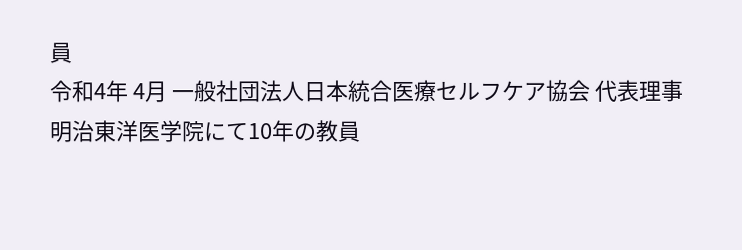員
令和4年 4月 一般社団法人日本統合医療セルフケア協会 代表理事
明治東洋医学院にて10年の教員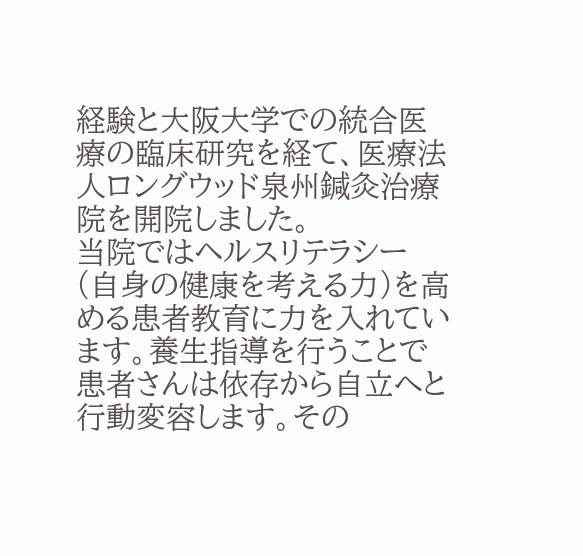経験と大阪大学での統合医療の臨床研究を経て、医療法人ロングウッド泉州鍼灸治療院を開院しました。
当院ではヘルスリテラシー(自身の健康を考える力)を高める患者教育に力を入れています。養生指導を行うことで患者さんは依存から自立へと行動変容します。その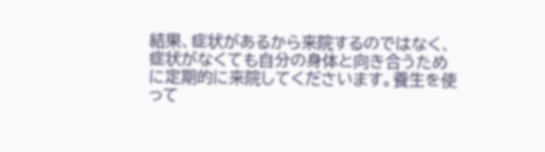結果、症状があるから来院するのではなく、症状がなくても自分の身体と向き合うために定期的に来院してくださいます。養生を使って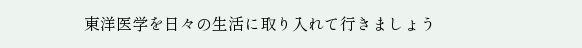東洋医学を日々の生活に取り入れて行きましょう